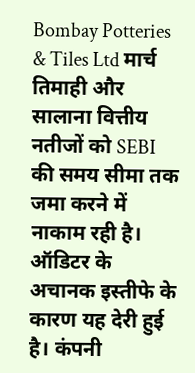Bombay Potteries & Tiles Ltd मार्च तिमाही और सालाना वित्तीय नतीजों को SEBI की समय सीमा तक जमा करने में नाकाम रही है। ऑडिटर के अचानक इस्तीफे के कारण यह देरी हुई है। कंपनी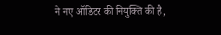ने नए ऑडिटर की नियुक्ति की है,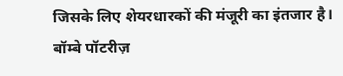जिसके लिए शेयरधारकों की मंजूरी का इंतजार है।
बॉम्बे पॉटरीज़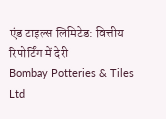एंड टाइल्स लिमिटेड: वित्तीय रिपोर्टिंग में देरी
Bombay Potteries & Tiles Ltd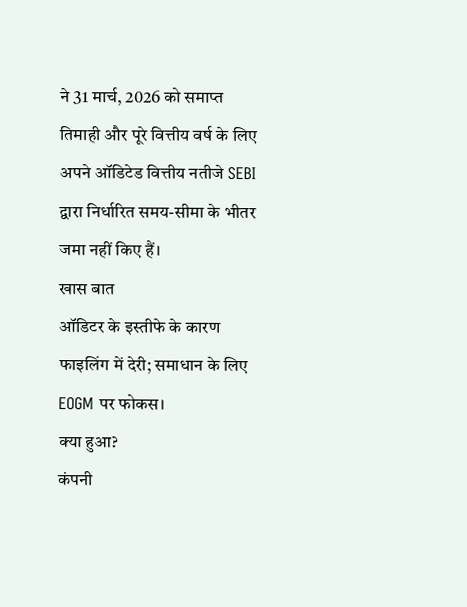ने 31 मार्च, 2026 को समाप्त तिमाही और पूरे वित्तीय वर्ष के लिए अपने ऑडिटेड वित्तीय नतीजे SEBI द्वारा निर्धारित समय-सीमा के भीतर जमा नहीं किए हैं।
खास बात
ऑडिटर के इस्तीफे के कारण फाइलिंग में देरी; समाधान के लिए EOGM पर फोकस।
क्या हुआ?
कंपनी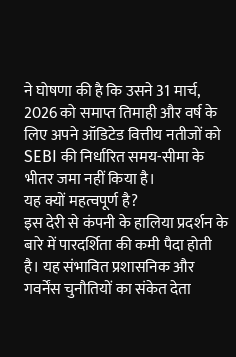ने घोषणा की है कि उसने 31 मार्च, 2026 को समाप्त तिमाही और वर्ष के लिए अपने ऑडिटेड वित्तीय नतीजों को SEBI की निर्धारित समय-सीमा के भीतर जमा नहीं किया है।
यह क्यों महत्वपूर्ण है?
इस देरी से कंपनी के हालिया प्रदर्शन के बारे में पारदर्शिता की कमी पैदा होती है। यह संभावित प्रशासनिक और गवर्नेंस चुनौतियों का संकेत देता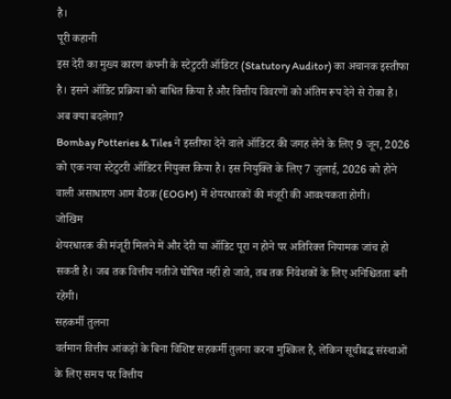है।
पूरी कहानी
इस देरी का मुख्य कारण कंपनी के स्टेटुटरी ऑडिटर (Statutory Auditor) का अचानक इस्तीफा है। इसने ऑडिट प्रक्रिया को बाधित किया है और वित्तीय विवरणों को अंतिम रूप देने से रोका है।
अब क्या बदलेगा?
Bombay Potteries & Tiles ने इस्तीफा देने वाले ऑडिटर की जगह लेने के लिए 9 जून, 2026 को एक नया स्टेटुटरी ऑडिटर नियुक्त किया है। इस नियुक्ति के लिए 7 जुलाई, 2026 को होने वाली असाधारण आम बैठक (EOGM) में शेयरधारकों की मंजूरी की आवश्यकता होगी।
जोखिम
शेयरधारक की मंजूरी मिलने में और देरी या ऑडिट पूरा न होने पर अतिरिक्त नियामक जांच हो सकती है। जब तक वित्तीय नतीजे घोषित नहीं हो जाते, तब तक निवेशकों के लिए अनिश्चितता बनी रहेगी।
सहकर्मी तुलना
वर्तमान वित्तीय आंकड़ों के बिना विशिष्ट सहकर्मी तुलना करना मुश्किल है, लेकिन सूचीबद्ध संस्थाओं के लिए समय पर वित्तीय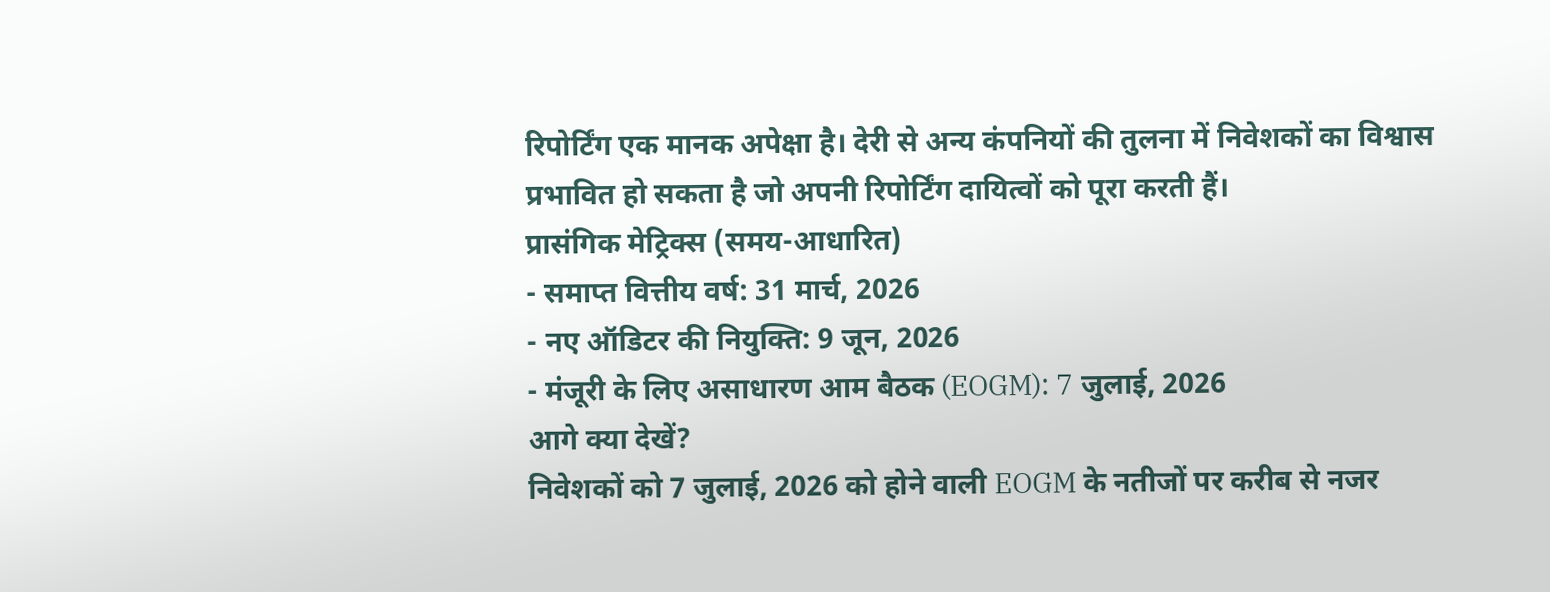रिपोर्टिंग एक मानक अपेक्षा है। देरी से अन्य कंपनियों की तुलना में निवेशकों का विश्वास प्रभावित हो सकता है जो अपनी रिपोर्टिंग दायित्वों को पूरा करती हैं।
प्रासंगिक मेट्रिक्स (समय-आधारित)
- समाप्त वित्तीय वर्ष: 31 मार्च, 2026
- नए ऑडिटर की नियुक्ति: 9 जून, 2026
- मंजूरी के लिए असाधारण आम बैठक (EOGM): 7 जुलाई, 2026
आगे क्या देखें?
निवेशकों को 7 जुलाई, 2026 को होने वाली EOGM के नतीजों पर करीब से नजर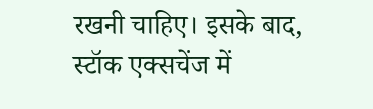रखनी चाहिए। इसके बाद, स्टॉक एक्सचेंज में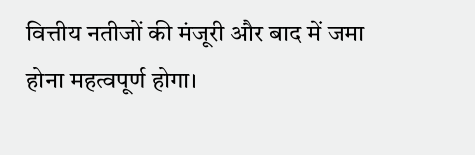वित्तीय नतीजों की मंजूरी और बाद में जमा होना महत्वपूर्ण होगा।